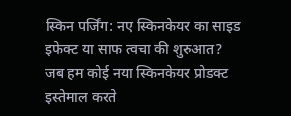स्किन पर्जिंग: नए स्किनकेयर का साइड इफेक्ट या साफ त्वचा की शुरुआत?
जब हम कोई नया स्किनकेयर प्रोडक्ट इस्तेमाल करते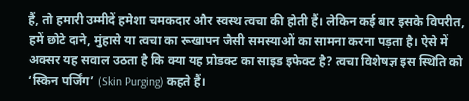हैं, तो हमारी उम्मीदें हमेशा चमकदार और स्वस्थ त्वचा की होती हैं। लेकिन कई बार इसके विपरीत, हमें छोटे दाने, मुंहासे या त्वचा का रूखापन जैसी समस्याओं का सामना करना पड़ता है। ऐसे में अक्सर यह सवाल उठता है कि क्या यह प्रोडक्ट का साइड इफेक्ट है? त्वचा विशेषज्ञ इस स्थिति को ‘स्किन पर्जिंग’ (Skin Purging) कहते हैं।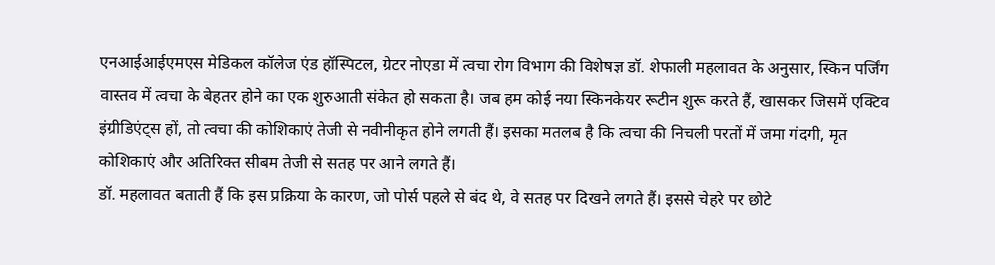एनआईआईएमएस मेडिकल कॉलेज एंड हॉस्पिटल, ग्रेटर नोएडा में त्वचा रोग विभाग की विशेषज्ञ डॉ. शेफाली महलावत के अनुसार, स्किन पर्जिंग वास्तव में त्वचा के बेहतर होने का एक शुरुआती संकेत हो सकता है। जब हम कोई नया स्किनकेयर रूटीन शुरू करते हैं, खासकर जिसमें एक्टिव इंग्रीडिएंट्स हों, तो त्वचा की कोशिकाएं तेजी से नवीनीकृत होने लगती हैं। इसका मतलब है कि त्वचा की निचली परतों में जमा गंदगी, मृत कोशिकाएं और अतिरिक्त सीबम तेजी से सतह पर आने लगते हैं।
डॉ. महलावत बताती हैं कि इस प्रक्रिया के कारण, जो पोर्स पहले से बंद थे, वे सतह पर दिखने लगते हैं। इससे चेहरे पर छोटे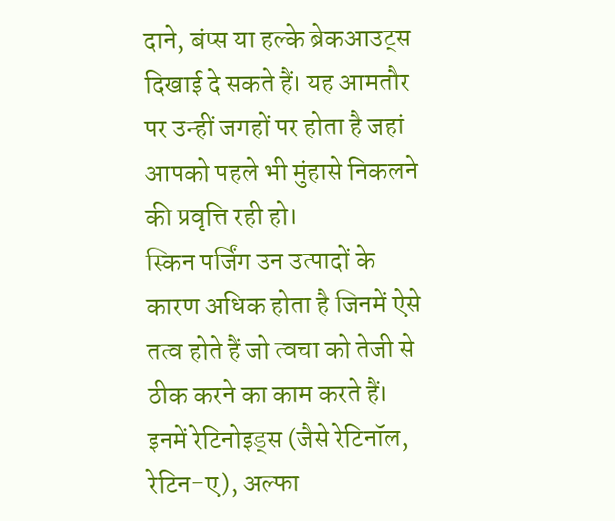दाने, बंप्स या हल्के ब्रेकआउट्स दिखाई दे सकते हैं। यह आमतौर पर उन्हीं जगहों पर होता है जहां आपको पहले भी मुंहासे निकलने की प्रवृत्ति रही हो।
स्किन पर्जिंग उन उत्पादों के कारण अधिक होता है जिनमें ऐसे तत्व होते हैं जो त्वचा को तेजी से ठीक करने का काम करते हैं। इनमें रेटिनोइड्स (जैसे रेटिनॉल, रेटिन-ए), अल्फा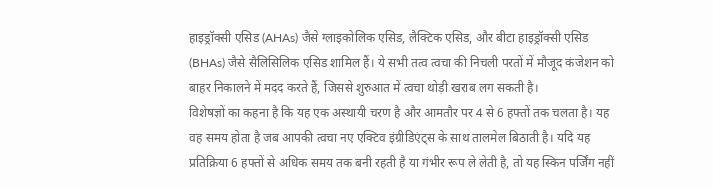हाइड्रॉक्सी एसिड (AHAs) जैसे ग्लाइकोलिक एसिड, लैक्टिक एसिड, और बीटा हाइड्रॉक्सी एसिड (BHAs) जैसे सैलिसिलिक एसिड शामिल हैं। ये सभी तत्व त्वचा की निचली परतों में मौजूद कंजेशन को बाहर निकालने में मदद करते हैं, जिससे शुरुआत में त्वचा थोड़ी खराब लग सकती है।
विशेषज्ञों का कहना है कि यह एक अस्थायी चरण है और आमतौर पर 4 से 6 हफ्तों तक चलता है। यह वह समय होता है जब आपकी त्वचा नए एक्टिव इंग्रीडिएंट्स के साथ तालमेल बिठाती है। यदि यह प्रतिक्रिया 6 हफ्तों से अधिक समय तक बनी रहती है या गंभीर रूप ले लेती है, तो यह स्किन पर्जिंग नहीं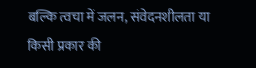बल्कि त्वचा में जलन, संवेदनशीलता या किसी प्रकार की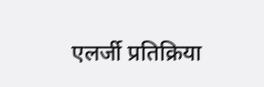एलर्जी प्रतिक्रिया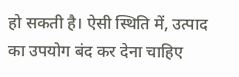हो सकती है। ऐसी स्थिति में, उत्पाद का उपयोग बंद कर देना चाहिए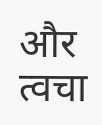और त्वचा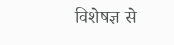विशेषज्ञ से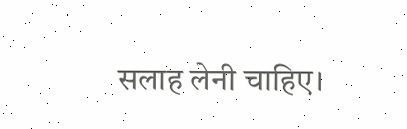सलाह लेनी चाहिए।